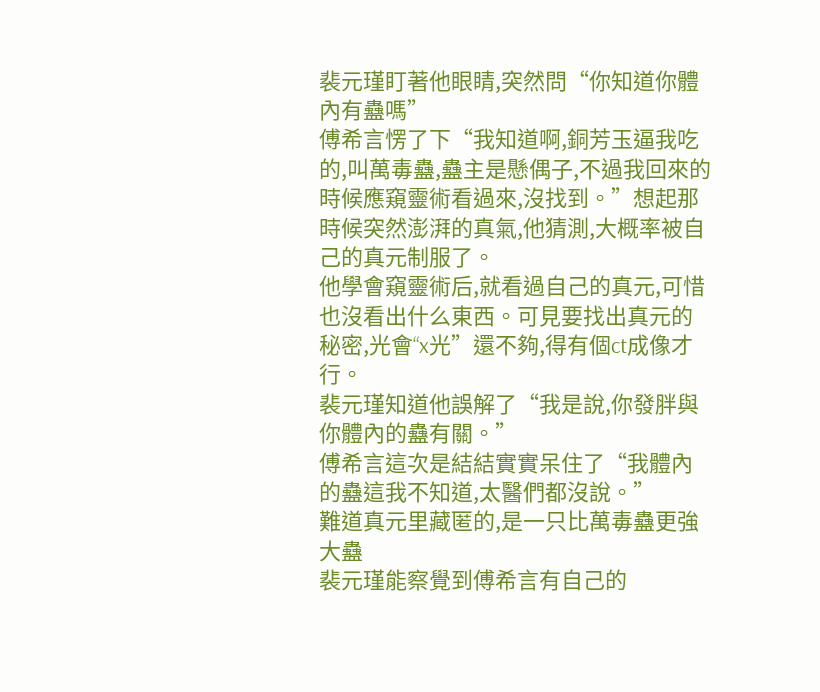裴元瑾盯著他眼睛,突然問“你知道你體內有蠱嗎”
傅希言愣了下“我知道啊,銅芳玉逼我吃的,叫萬毒蠱,蠱主是懸偶子,不過我回來的時候應窺靈術看過來,沒找到。”想起那時候突然澎湃的真氣,他猜測,大概率被自己的真元制服了。
他學會窺靈術后,就看過自己的真元,可惜也沒看出什么東西。可見要找出真元的秘密,光會“x光”還不夠,得有個ct成像才行。
裴元瑾知道他誤解了“我是說,你發胖與你體內的蠱有關。”
傅希言這次是結結實實呆住了“我體內的蠱這我不知道,太醫們都沒說。”
難道真元里藏匿的,是一只比萬毒蠱更強大蠱
裴元瑾能察覺到傅希言有自己的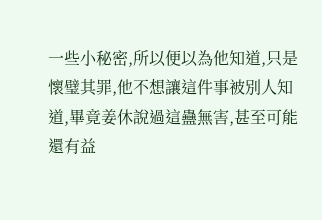一些小秘密,所以便以為他知道,只是懷璧其罪,他不想讓這件事被別人知道,畢竟姜休說過這蠱無害,甚至可能還有益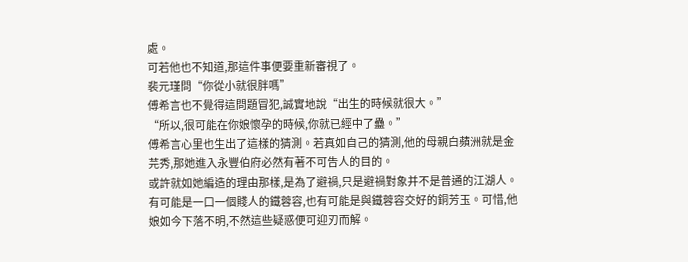處。
可若他也不知道,那這件事便要重新審視了。
裴元瑾問“你從小就很胖嗎”
傅希言也不覺得這問題冒犯,誠實地說“出生的時候就很大。”
“所以,很可能在你娘懷孕的時候,你就已經中了蠱。”
傅希言心里也生出了這樣的猜測。若真如自己的猜測,他的母親白蘋洲就是金芫秀,那她進入永豐伯府必然有著不可告人的目的。
或許就如她編造的理由那樣,是為了避禍,只是避禍對象并不是普通的江湖人。
有可能是一口一個賤人的鐵蓉容,也有可能是與鐵蓉容交好的銅芳玉。可惜,他娘如今下落不明,不然這些疑惑便可迎刃而解。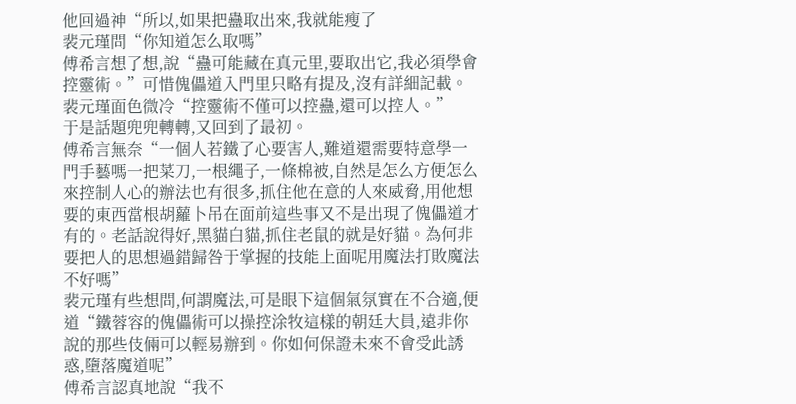他回過神“所以,如果把蠱取出來,我就能瘦了
裴元瑾問“你知道怎么取嗎”
傅希言想了想,說“蠱可能藏在真元里,要取出它,我必須學會控靈術。”可惜傀儡道入門里只略有提及,沒有詳細記載。
裴元瑾面色微冷“控靈術不僅可以控蠱,還可以控人。”
于是話題兜兜轉轉,又回到了最初。
傅希言無奈“一個人若鐵了心要害人,難道還需要特意學一門手藝嗎一把菜刀,一根繩子,一條棉被,自然是怎么方便怎么來控制人心的辦法也有很多,抓住他在意的人來威脅,用他想要的東西當根胡蘿卜吊在面前這些事又不是出現了傀儡道才有的。老話說得好,黑貓白貓,抓住老鼠的就是好貓。為何非要把人的思想過錯歸咎于掌握的技能上面呢用魔法打敗魔法不好嗎”
裴元瑾有些想問,何謂魔法,可是眼下這個氣氛實在不合適,便道“鐵蓉容的傀儡術可以操控涂牧這樣的朝廷大員,遠非你說的那些伎倆可以輕易辦到。你如何保證未來不會受此誘惑,墮落魔道呢”
傅希言認真地說“我不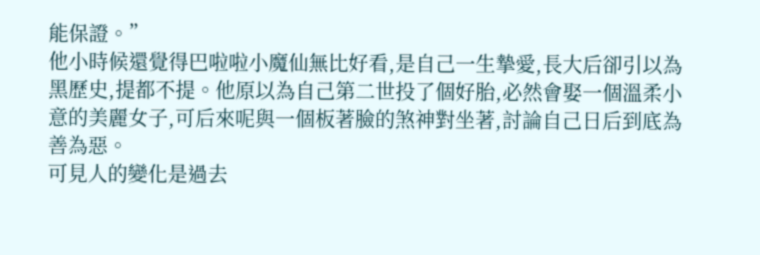能保證。”
他小時候還覺得巴啦啦小魔仙無比好看,是自己一生摯愛,長大后卻引以為黑歷史,提都不提。他原以為自己第二世投了個好胎,必然會娶一個溫柔小意的美麗女子,可后來呢與一個板著臉的煞神對坐著,討論自己日后到底為善為惡。
可見人的變化是過去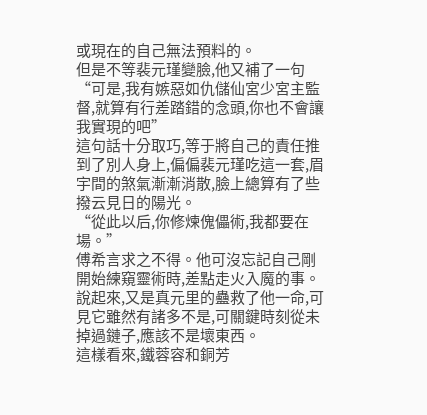或現在的自己無法預料的。
但是不等裴元瑾變臉,他又補了一句“可是,我有嫉惡如仇儲仙宮少宮主監督,就算有行差踏錯的念頭,你也不會讓我實現的吧”
這句話十分取巧,等于將自己的責任推到了別人身上,偏偏裴元瑾吃這一套,眉宇間的煞氣漸漸消散,臉上總算有了些撥云見日的陽光。
“從此以后,你修煉傀儡術,我都要在場。”
傅希言求之不得。他可沒忘記自己剛開始練窺靈術時,差點走火入魔的事。說起來,又是真元里的蠱救了他一命,可見它雖然有諸多不是,可關鍵時刻從未掉過鏈子,應該不是壞東西。
這樣看來,鐵蓉容和銅芳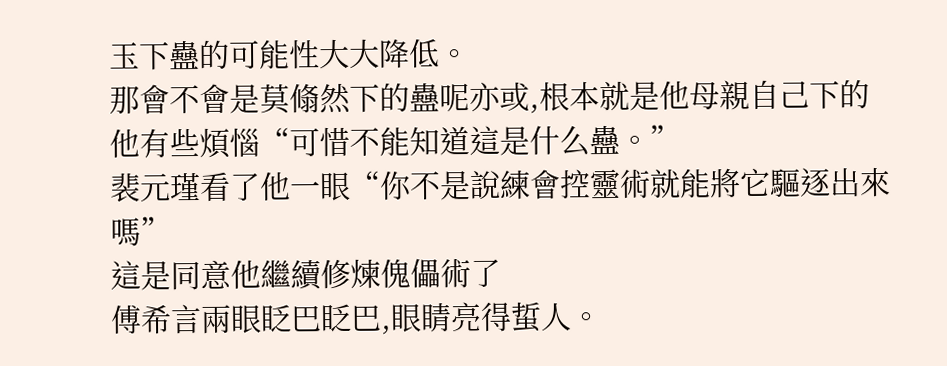玉下蠱的可能性大大降低。
那會不會是莫翛然下的蠱呢亦或,根本就是他母親自己下的
他有些煩惱“可惜不能知道這是什么蠱。”
裴元瑾看了他一眼“你不是說練會控靈術就能將它驅逐出來嗎”
這是同意他繼續修煉傀儡術了
傅希言兩眼眨巴眨巴,眼睛亮得蜇人。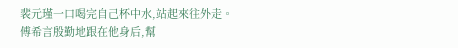裴元瑾一口喝完自己杯中水,站起來往外走。
傅希言殷勤地跟在他身后,幫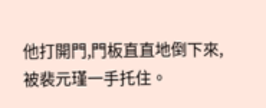他打開門,門板直直地倒下來,被裴元瑾一手托住。